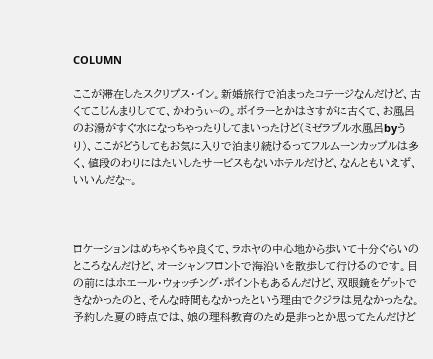COLUMN

ここが滞在したスクリプス・イン。新婚旅行で泊まったコテージなんだけど、古くてこじんまりしてて、かわうぃ~の。ボイラーとかはさすがに古くて、お風呂のお湯がすぐ水になっちゃったりしてまいったけど(ミゼラブル水風呂byうり)、ここがどうしてもお気に入りで泊まり続けるってフルムーンカップルは多く、値段のわりにはたいしたサービスもないホテルだけど、なんともいえず、いいんだな~。



ロケーションはめちゃくちゃ良くて、ラホヤの中心地から歩いて十分ぐらいのところなんだけど、オーシャンフロントで海沿いを散歩して行けるのです。目の前にはホエール・ウォッチング・ポイントもあるんだけど、双眼鏡をゲットできなかったのと、そんな時間もなかったという理由でクジラは見なかったな。予約した夏の時点では、娘の理科教育のため是非っとか思ってたんだけど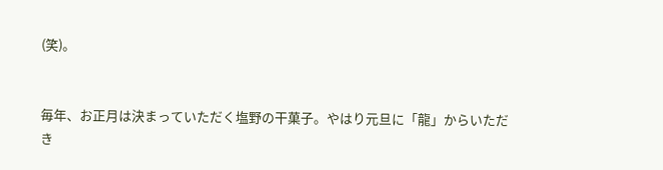(笑)。


毎年、お正月は決まっていただく塩野の干菓子。やはり元旦に「龍」からいただき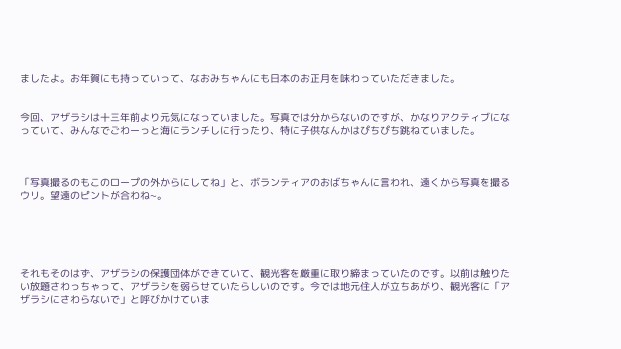ましたよ。お年賀にも持っていって、なおみちゃんにも日本のお正月を味わっていただきました。


今回、アザラシは十三年前より元気になっていました。写真では分からないのですが、かなりアクティブになっていて、みんなでごわーっと海にランチしに行ったり、特に子供なんかはぴちぴち跳ねていました。



「写真撮るのもこのロープの外からにしてね」と、ボランティアのおばちゃんに言われ、遠くから写真を撮るウリ。望遠のピントが合わね~。





それもそのはず、アザラシの保護団体ができていて、観光客を厳重に取り締まっていたのです。以前は触りたい放題さわっちゃって、アザラシを弱らせていたらしいのです。今では地元住人が立ちあがり、観光客に「アザラシにさわらないで」と呼びかけていま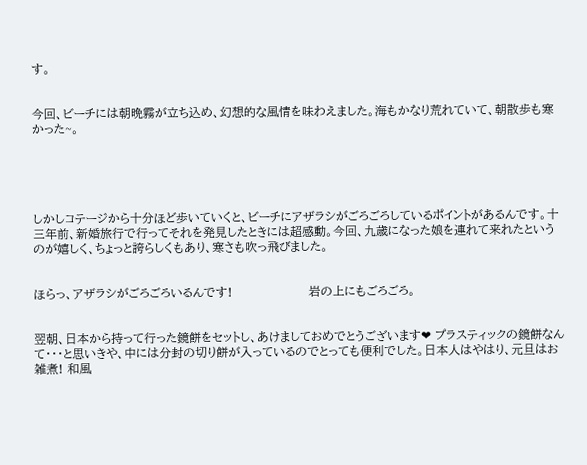す。


今回、ビーチには朝晩霧が立ち込め、幻想的な風情を味わえました。海もかなり荒れていて、朝散歩も寒かった~。





しかしコテージから十分ほど歩いていくと、ビーチにアザラシがごろごろしているポイントがあるんです。十三年前、新婚旅行で行ってそれを発見したときには超感動。今回、九歳になった娘を連れて来れたというのが嬉しく、ちょっと誇らしくもあり、寒さも吹っ飛びました。


ほらっ、アザラシがごろごろいるんです!                   岩の上にもごろごろ。


翌朝、日本から持って行った鏡餅をセットし、あけましておめでとうございます❤ プラスティックの鏡餅なんて・・・と思いきや、中には分封の切り餅が入っているのでとっても便利でした。日本人はやはり、元旦はお雑煮! 和風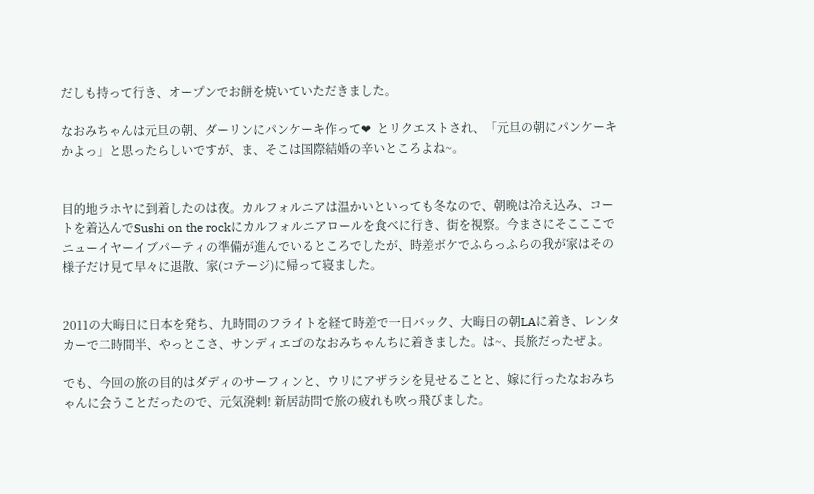だしも持って行き、オープンでお餅を焼いていただきました。

なおみちゃんは元旦の朝、ダーリンにパンケーキ作って❤  とリクエストされ、「元旦の朝にパンケーキかよっ」と思ったらしいですが、ま、そこは国際結婚の辛いところよね~。


目的地ラホヤに到着したのは夜。カルフォルニアは温かいといっても冬なので、朝晩は冷え込み、コートを着込んでSushi on the rockにカルフォルニアロールを食べに行き、街を視察。今まさにそこここでニューイヤーイブパーティの準備が進んでいるところでしたが、時差ボケでふらっふらの我が家はその様子だけ見て早々に退散、家(コテージ)に帰って寝ました。


2011の大晦日に日本を発ち、九時間のフライトを経て時差で一日バック、大晦日の朝LAに着き、レンタカーで二時間半、やっとこさ、サンディエゴのなおみちゃんちに着きました。は~、長旅だったぜよ。

でも、今回の旅の目的はダディのサーフィンと、ウリにアザラシを見せることと、嫁に行ったなおみちゃんに会うことだったので、元気溌剌! 新居訪問で旅の疲れも吹っ飛びました。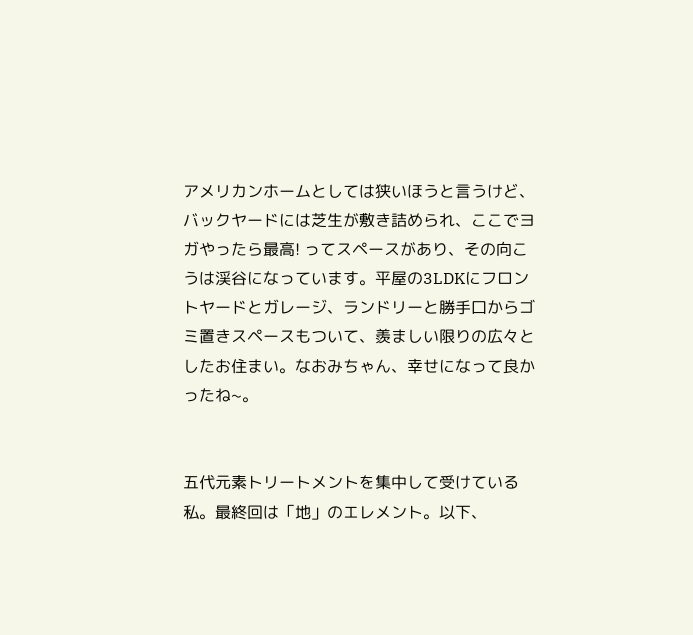アメリカンホームとしては狭いほうと言うけど、バックヤードには芝生が敷き詰められ、ここでヨガやったら最高! ってスペースがあり、その向こうは渓谷になっています。平屋の3LDKにフロントヤードとガレージ、ランドリーと勝手口からゴミ置きスペースもついて、羨ましい限りの広々としたお住まい。なおみちゃん、幸せになって良かったね~。


五代元素トリートメントを集中して受けている私。最終回は「地」のエレメント。以下、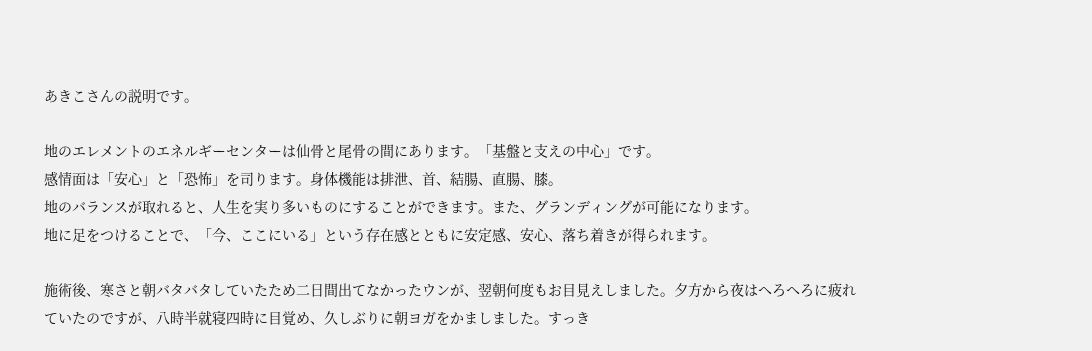あきこさんの説明です。

地のエレメントのエネルギーセンターは仙骨と尾骨の間にあります。「基盤と支えの中心」です。
感情面は「安心」と「恐怖」を司ります。身体機能は排泄、首、結腸、直腸、膝。
地のバランスが取れると、人生を実り多いものにすることができます。また、グランディングが可能になります。
地に足をつけることで、「今、ここにいる」という存在感とともに安定感、安心、落ち着きが得られます。

施術後、寒さと朝バタバタしていたため二日間出てなかったウンが、翌朝何度もお目見えしました。夕方から夜はへろへろに疲れていたのですが、八時半就寝四時に目覚め、久しぶりに朝ヨガをかましました。すっき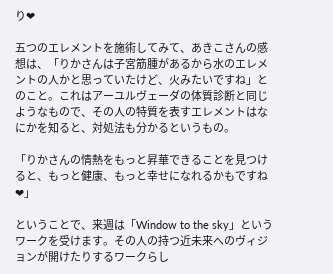り❤

五つのエレメントを施術してみて、あきこさんの感想は、「りかさんは子宮筋腫があるから水のエレメントの人かと思っていたけど、火みたいですね」とのこと。これはアーユルヴェーダの体質診断と同じようなもので、その人の特質を表すエレメントはなにかを知ると、対処法も分かるというもの。

「りかさんの情熱をもっと昇華できることを見つけると、もっと健康、もっと幸せになれるかもですね❤」

ということで、来週は「Window to the sky」というワークを受けます。その人の持つ近未来へのヴィジョンが開けたりするワークらし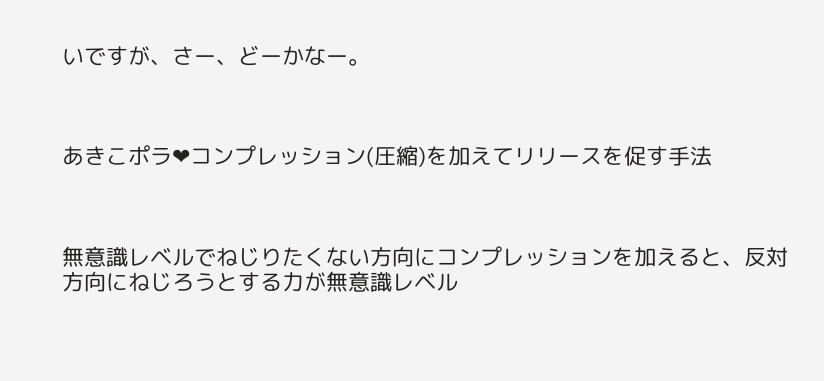いですが、さー、どーかなー。



あきこポラ❤コンプレッション(圧縮)を加えてリリースを促す手法



無意識レベルでねじりたくない方向にコンプレッションを加えると、反対方向にねじろうとする力が無意識レベル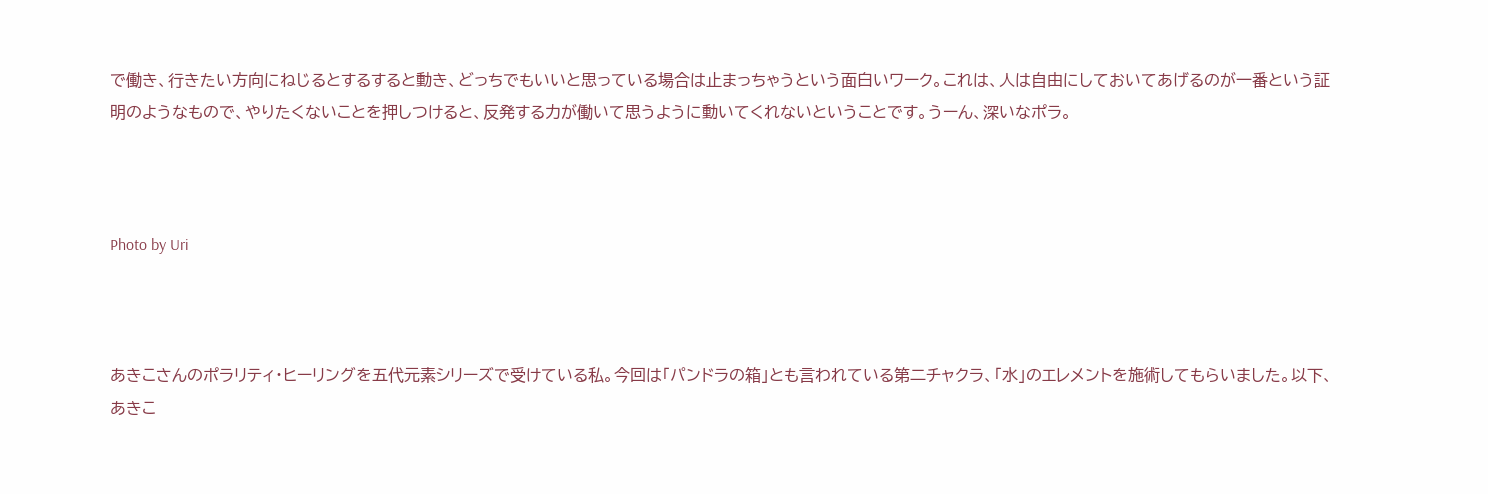で働き、行きたい方向にねじるとするすると動き、どっちでもいいと思っている場合は止まっちゃうという面白いワーク。これは、人は自由にしておいてあげるのが一番という証明のようなもので、やりたくないことを押しつけると、反発する力が働いて思うように動いてくれないということです。うーん、深いなポラ。



Photo by Uri



あきこさんのポラリティ・ヒーリングを五代元素シリーズで受けている私。今回は「パンドラの箱」とも言われている第二チャクラ、「水」のエレメントを施術してもらいました。以下、あきこ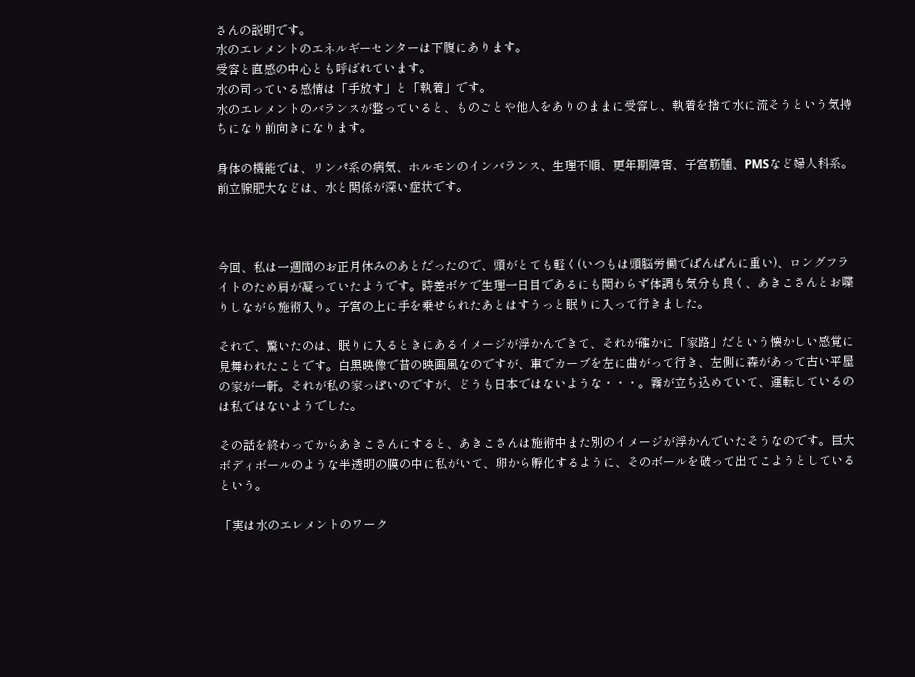さんの説明です。
水のエレメントのエネルギーセンターは下腹にあります。
受容と直感の中心とも呼ばれています。
水の司っている感情は「手放す」と「執着」です。
水のエレメントのバランスが整っていると、ものごとや他人をありのままに受容し、執着を捨て水に流そうという気持ちになり前向きになります。

身体の機能では、リンパ系の病気、ホルモンのインバランス、生理不順、更年期障害、子宮筋腫、PMSなど婦人科系。
前立腺肥大などは、水と関係が深い症状です。



今回、私は一週間のお正月休みのあとだったので、頭がとても軽く(いつもは頭脳労働でぱんぱんに重い)、ロングフライトのため肩が凝っていたようです。時差ボケで生理一日目であるにも関わらず体調も気分も良く、あきこさんとお喋りしながら施術入り。子宮の上に手を乗せられたあとはすうっと眠りに入って行きました。

それで、驚いたのは、眠りに入るときにあるイメージが浮かんできて、それが確かに「家路」だという懐かしい感覚に見舞われたことです。白黒映像で昔の映画風なのですが、車でカーブを左に曲がって行き、左側に森があって古い平屋の家が一軒。それが私の家っぽいのですが、どうも日本ではないような・・・。霧が立ち込めていて、運転しているのは私ではないようでした。

その話を終わってからあきこさんにすると、あきこさんは施術中また別のイメージが浮かんでいたそうなのです。巨大ボディボールのような半透明の膜の中に私がいて、卵から孵化するように、そのボールを破って出てこようとしているという。

「実は水のエレメントのワーク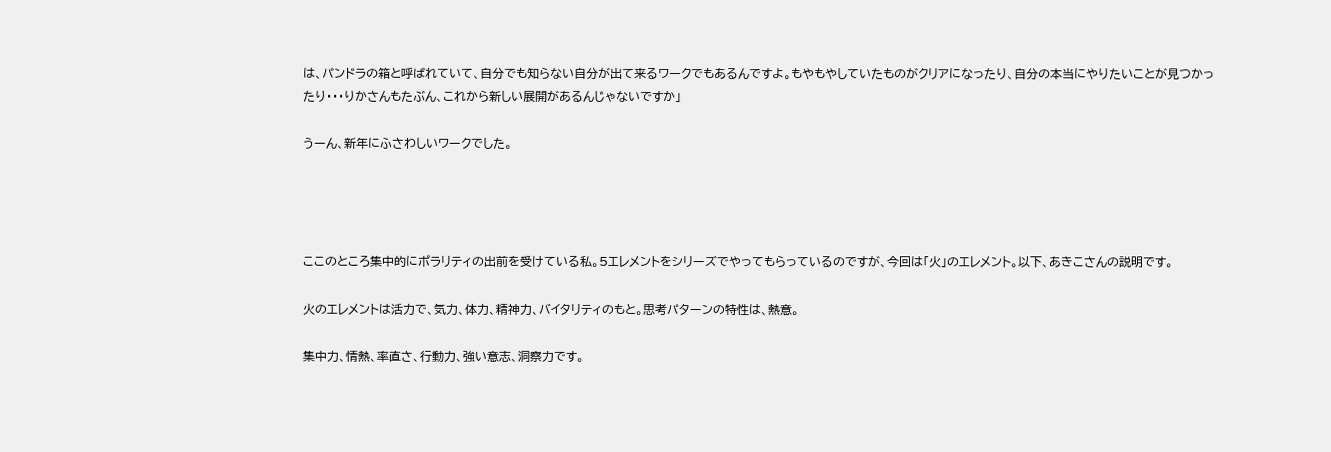は、パンドラの箱と呼ばれていて、自分でも知らない自分が出て来るワークでもあるんですよ。もやもやしていたものがクリアになったり、自分の本当にやりたいことが見つかったり・・・りかさんもたぶん、これから新しい展開があるんじゃないですか」

うーん、新年にふさわしいワークでした。




ここのところ集中的にポラリティの出前を受けている私。5エレメントをシリーズでやってもらっているのですが、今回は「火」のエレメント。以下、あきこさんの説明です。

火のエレメントは活力で、気力、体力、精神力、バイタリティのもと。思考パターンの特性は、熱意。

集中力、情熱、率直さ、行動力、強い意志、洞察力です。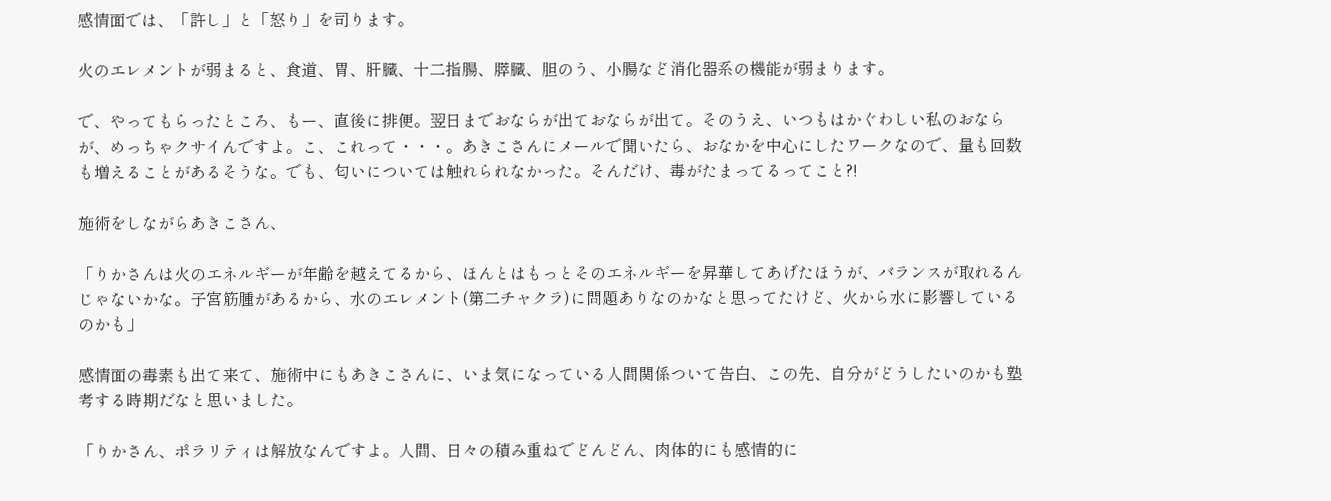感情面では、「許し」と「怒り」を司ります。

火のエレメントが弱まると、食道、胃、肝臓、十二指腸、膵臓、胆のう、小腸など消化器系の機能が弱まります。

で、やってもらったところ、もー、直後に排便。翌日までおならが出ておならが出て。そのうえ、いつもはかぐわしい私のおならが、めっちゃクサイんですよ。こ、これって・・・。あきこさんにメールで聞いたら、おなかを中心にしたワークなので、量も回数も増えることがあるそうな。でも、匂いについては触れられなかった。そんだけ、毒がたまってるってこと?!

施術をしながらあきこさん、

「りかさんは火のエネルギーが年齢を越えてるから、ほんとはもっとそのエネルギーを昇華してあげたほうが、バランスが取れるんじゃないかな。子宮筋腫があるから、水のエレメント(第二チャクラ)に問題ありなのかなと思ってたけど、火から水に影響しているのかも」

感情面の毒素も出て来て、施術中にもあきこさんに、いま気になっている人間関係ついて告白、この先、自分がどうしたいのかも塾考する時期だなと思いました。

「りかさん、ポラリティは解放なんですよ。人間、日々の積み重ねでどんどん、肉体的にも感情的に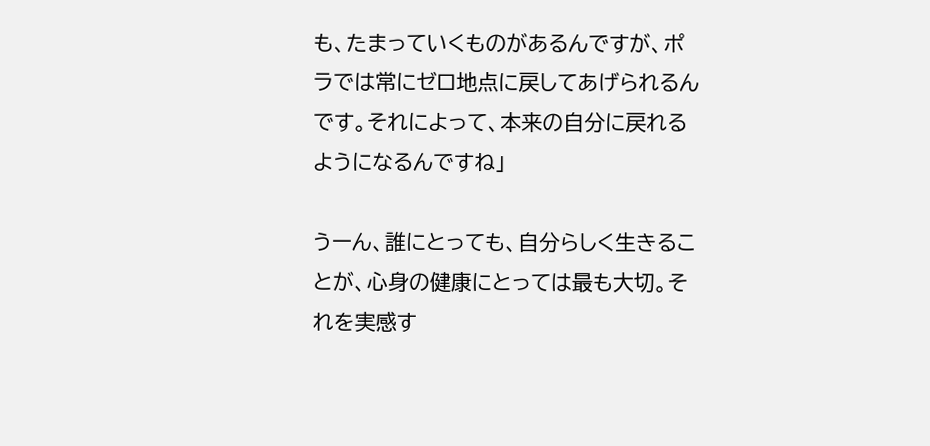も、たまっていくものがあるんですが、ポラでは常にゼロ地点に戻してあげられるんです。それによって、本来の自分に戻れるようになるんですね」

うーん、誰にとっても、自分らしく生きることが、心身の健康にとっては最も大切。それを実感す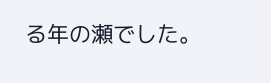る年の瀬でした。